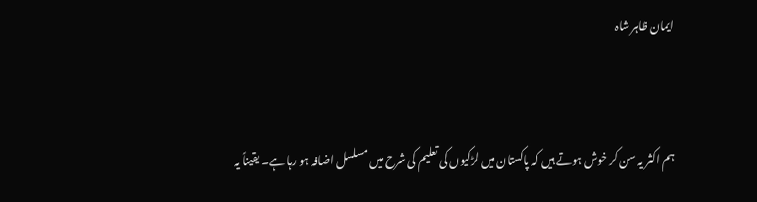ایمان ظاہر شاہ



ہم اکثر یہ سن کر خوش ہوتے ہیں کہ پاکستان میں لڑکیوں کی تعلیم کی شرح میں مسلسل اضافہ ہو رہا ہے۔ یقیناً یہ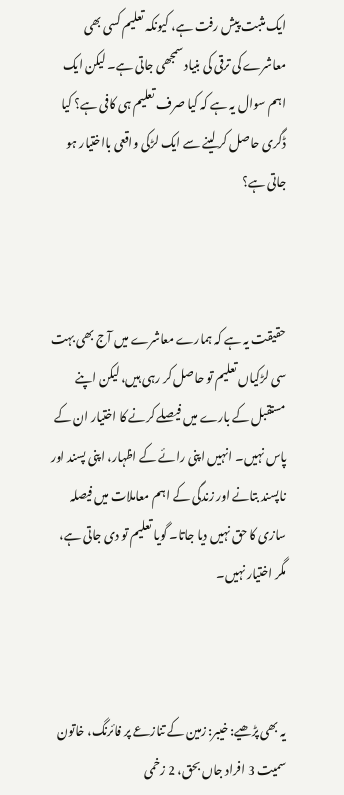ایک مثبت پیش رفت ہے، کیونکہ تعلیم کسی بھی معاشرے کی ترقی کی بنیاد سمجھی جاتی ہے۔ لیکن ایک اہم سوال یہ ہے کہ کیا صرف تعلیم ہی کافی ہے؟ کیا ڈگری حاصل کر لینے سے ایک لڑکی واقعی بااختیار ہو جاتی ہے؟



حقیقت یہ ہے کہ ہمارے معاشرے میں آج بھی بہت سی لڑکیاں تعلیم تو حاصل کر رہی ہیں، لیکن اپنے مستقبل کے بارے میں فیصلے کرنے کا اختیار ان کے پاس نہیں۔ انہیں اپنی رائے کے اظہار، اپنی پسند اور ناپسند بتانے اور زندگی کے اہم معاملات میں فیصلہ سازی کا حق نہیں دیا جاتا۔ گویا تعلیم تو دی جاتی ہے، مگر اختیار نہیں۔



یہ بھی پڑھیے: خیبر: زمین کے تنازعے پر فائرنگ، خاتون سمیت 3 افراد جاں بحق، 2 زخمی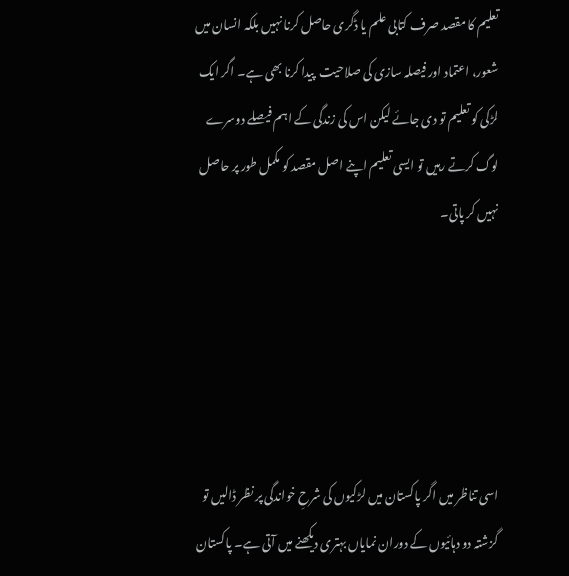تعلیم کا مقصد صرف کتابی علم یا ڈگری حاصل کرنا نہیں بلکہ انسان میں شعور، اعتماد اور فیصلہ سازی کی صلاحیت  پیدا کرنا بھی ہے۔ اگر ایک لڑکی کو تعلیم تو دی جائے لیکن اس کی زندگی کے اہم فیصلے دوسرے لوگ کرتے رہیں تو ایسی تعلیم اپنے اصل مقصد کو مکمل طور پر حاصل نہیں کر پاتی۔





اسی تناظر میں اگر پاکستان میں لڑکیوں کی شرحِ خواندگی پر نظر ڈالیں تو گزشتہ دو دہائیوں کے دوران نمایاں بہتری دیکھنے میں آتی ہے۔ پاکستان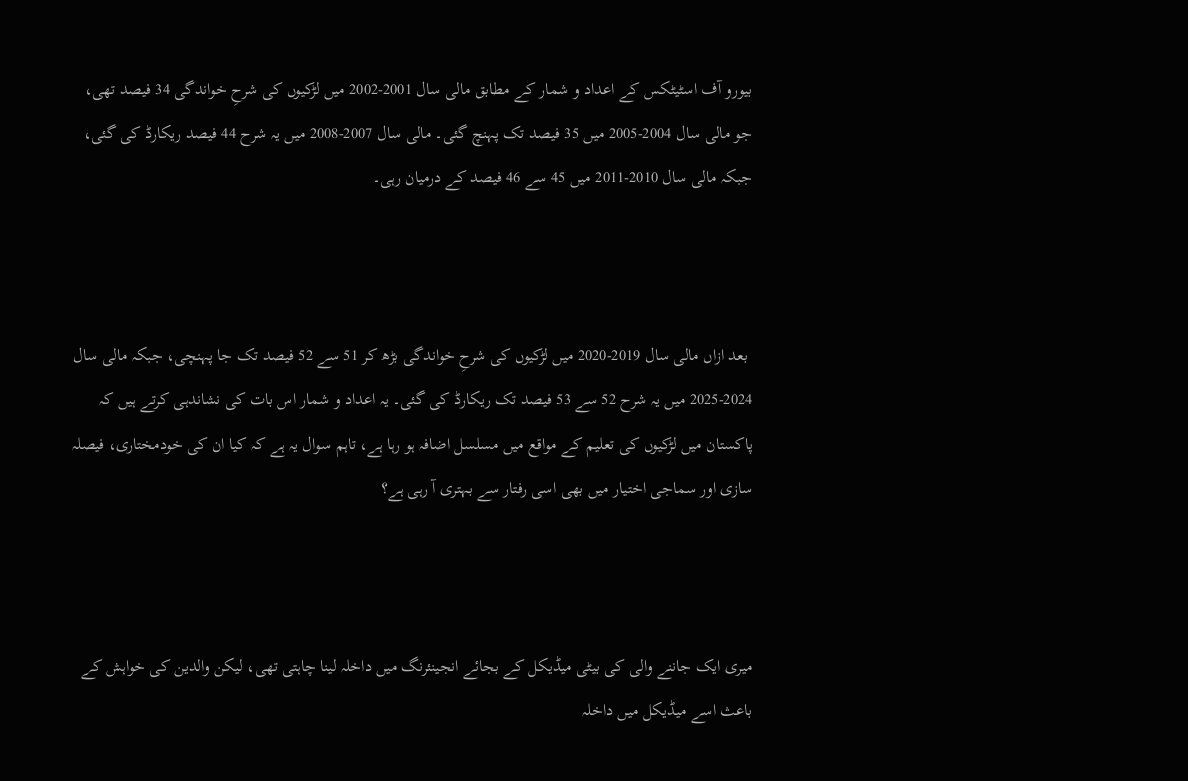بیورو آف اسٹیٹکس کے اعداد و شمار کے مطابق مالی سال 2001-2002 میں لڑکیوں کی شرحِ خواندگی 34 فیصد تھی، جو مالی سال 2004-2005 میں 35 فیصد تک پہنچ گئی۔ مالی سال 2007-2008 میں یہ شرح 44 فیصد ریکارڈ کی گئی، جبکہ مالی سال 2010-2011 میں 45 سے 46 فیصد کے درمیان رہی۔



 بعد ازاں مالی سال 2019-2020 میں لڑکیوں کی شرحِ خواندگی بڑھ کر 51 سے 52 فیصد تک جا پہنچی، جبکہ مالی سال 2024-2025 میں یہ شرح 52 سے 53 فیصد تک ریکارڈ کی گئی۔ یہ اعداد و شمار اس بات کی نشاندہی کرتے ہیں کہ پاکستان میں لڑکیوں کی تعلیم کے مواقع میں مسلسل اضافہ ہو رہا ہے، تاہم سوال یہ ہے کہ کیا ان کی خودمختاری، فیصلہ سازی اور سماجی اختیار میں بھی اسی رفتار سے بہتری آ رہی ہے؟



میری ایک جاننے والی کی بیٹی میڈیکل کے بجائے انجینئرنگ میں داخلہ لینا چاہتی تھی، لیکن والدین کی خواہش کے باعث اسے میڈیکل میں داخلہ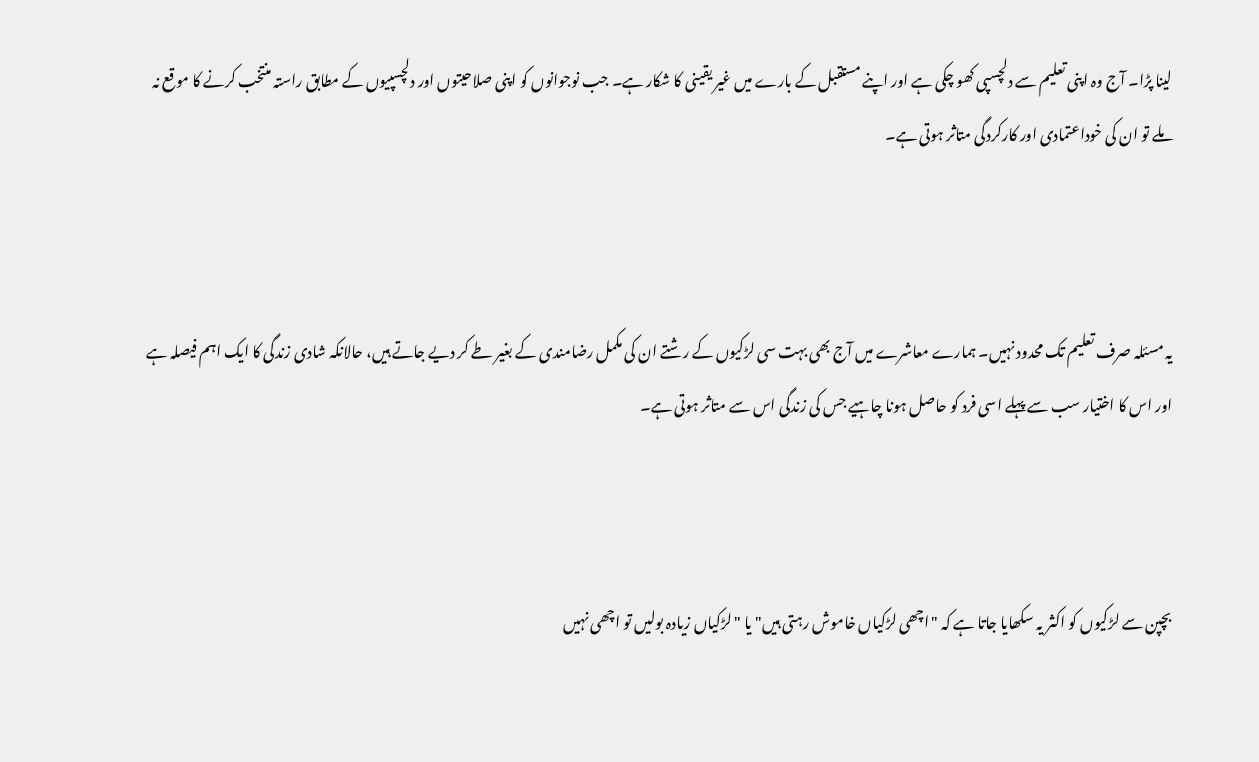لینا پڑا۔ آج وہ اپنی تعلیم سے دلچسپی کھو چکی ہے اور اپنے مستقبل کے بارے میں غیر یقینی کا شکار ہے۔ جب نوجوانوں کو اپنی صلاحیتوں اور دلچسپیوں کے مطابق راستہ منتخب کرنے کا موقع نہ ملے تو ان کی خوداعتمادی اور کارکردگی متاثر ہوتی ہے۔



یہ مسئلہ صرف تعلیم تک محدود نہیں۔ ہمارے معاشرے میں آج بھی بہت سی لڑکیوں کے رشتے ان کی مکمل رضامندی کے بغیر طے کر دیے جاتے ہیں، حالانکہ شادی زندگی کا ایک اہم فیصلہ ہے اور اس کا اختیار سب سے پہلے اسی فرد کو حاصل ہونا چاہیے جس کی زندگی اس سے متاثر ہوتی ہے۔



بچپن سے لڑکیوں کو اکثر یہ سکھایا جاتا ہے کہ "اچھی لڑکیاں خاموش رہتی ہیں" یا "لڑکیاں زیادہ بولیں تو اچھی نہیں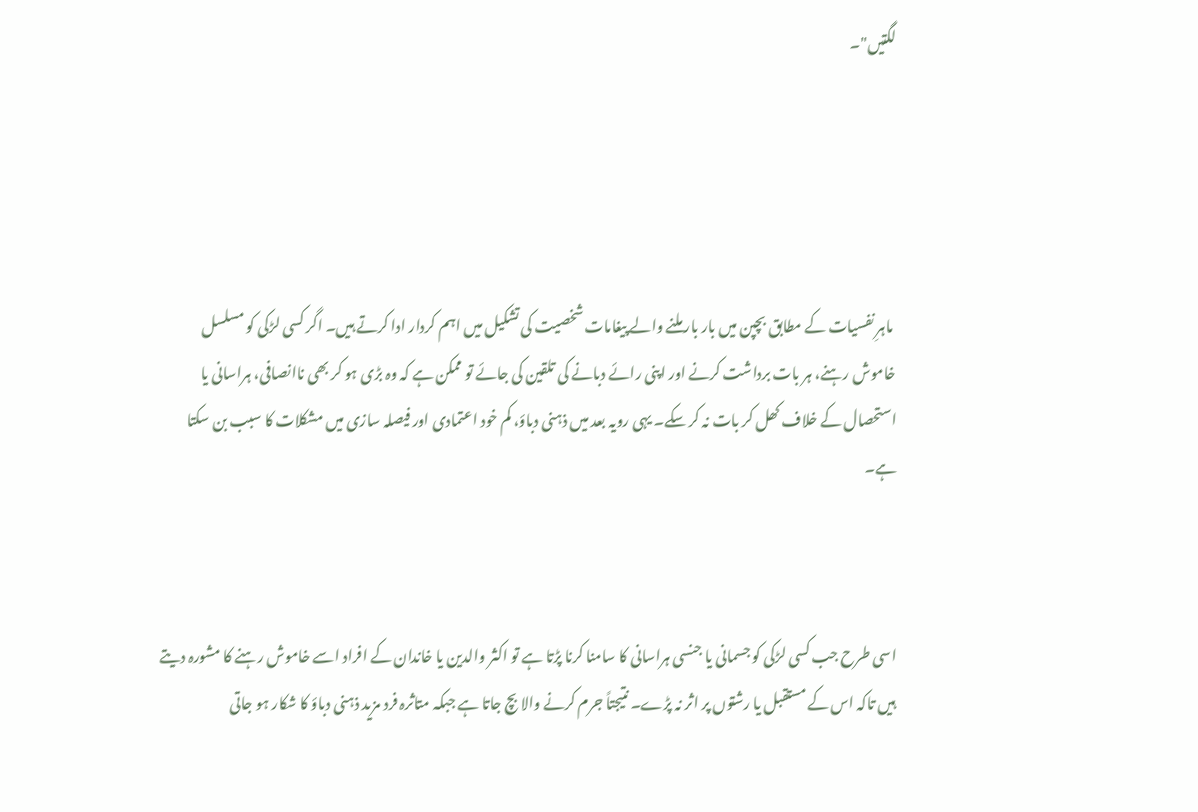لگتیں"۔





 ماہرِ نفسیات کے مطابق بچپن میں بار بار ملنے والے پیغامات شخصیت کی تشکیل میں اہم کردار ادا کرتے ہیں۔ اگر کسی لڑکی کو مسلسل خاموش رہنے، ہر بات برداشت کرنے اور اپنی رائے دبانے کی تلقین کی جائے تو ممکن ہے کہ وہ بڑی ہو کر بھی ناانصافی، ہراسانی یا استحصال کے خلاف کھل کر بات نہ کر سکے۔ یہی رویہ بعد میں ذہنی دباؤ، کم خود اعتمادی اور فیصلہ سازی میں مشکلات کا سبب بن سکتا ہے۔



اسی طرح جب کسی لڑکی کو جسمانی یا جنسی ہراسانی کا سامنا کرنا پڑتا ہے تو اکثر والدین یا خاندان کے افراد اسے خاموش رہنے کا مشورہ دیتے ہیں تاکہ اس کے مستقبل یا رشتوں پر اثر نہ پڑے۔ نتیجتاً جرم کرنے والا بچ جاتا ہے جبکہ متاثرہ فرد مزید ذہنی دباؤ کا شکار ہو جاتی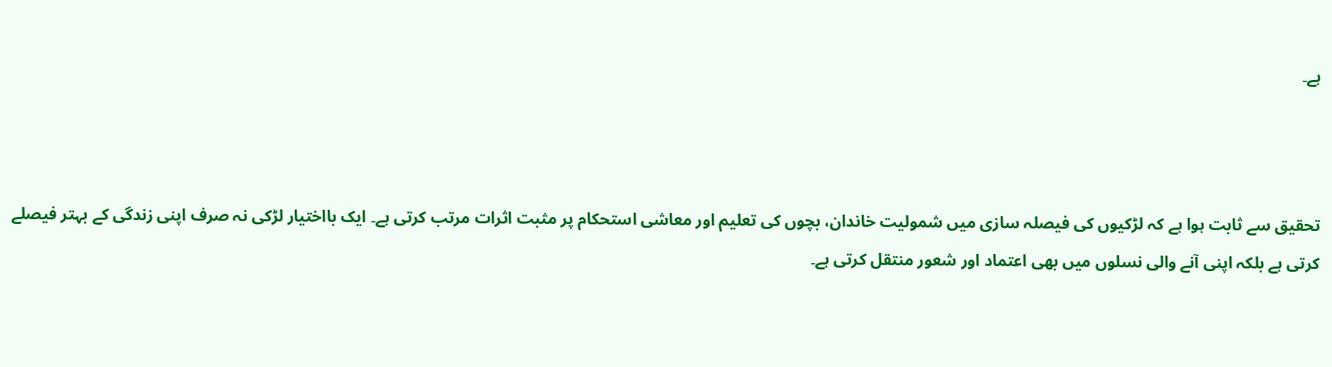ہے۔



تحقیق سے ثابت ہوا ہے کہ لڑکیوں کی فیصلہ سازی میں شمولیت خاندان، بچوں کی تعلیم اور معاشی استحکام پر مثبت اثرات مرتب کرتی ہے۔ ایک بااختیار لڑکی نہ صرف اپنی زندگی کے بہتر فیصلے کرتی ہے بلکہ اپنی آنے والی نسلوں میں بھی اعتماد اور شعور منتقل کرتی ہے۔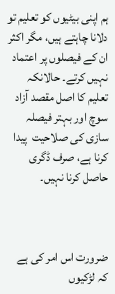ہم اپنی بیٹیوں کو تعلیم تو دلانا چاہتے ہیں، مگر اکثر ان کے فیصلوں پر اعتماد نہیں کرتے۔ حالانکہ تعلیم کا اصل مقصد آزاد سوچ اور بہتر فیصلہ سازی کی صلاحیت  پیدا کرنا ہے، صرف ڈگری حاصل کرنا نہیں۔



ضرورت اس امر کی ہے کہ لڑکیوں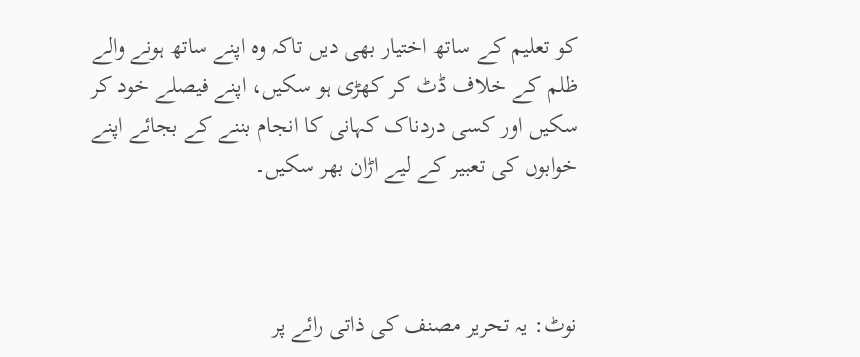کو تعلیم کے ساتھ اختیار بھی دیں تاکہ وہ اپنے ساتھ ہونے والے ظلم کے خلاف ڈٹ کر کھڑی ہو سکیں، اپنے فیصلے خود کر سکیں اور کسی دردناک کہانی کا انجام بننے کے بجائے اپنے خوابوں کی تعبیر کے لیے اڑان بھر سکیں۔



نوٹ: یہ تحریر مصنف کی ذاتی رائے پر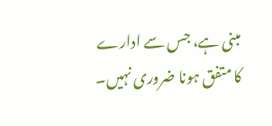مبنی ہے، جس سے ادارے کا متفق ہونا ضروری نہیں۔